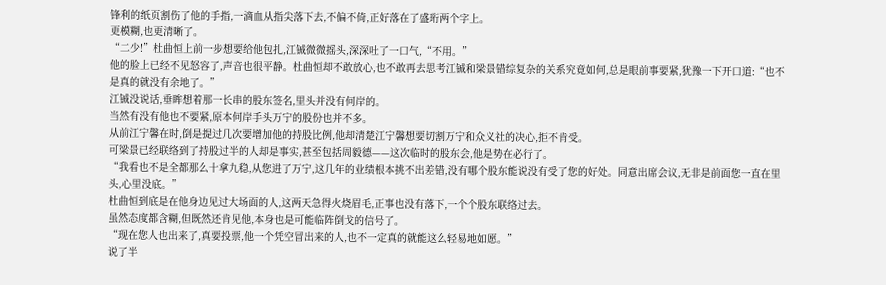锋利的纸页割伤了他的手指,一滴血从指尖落下去,不偏不倚,正好落在了盛珩两个字上。
更模糊,也更清晰了。
“二少!”杜曲恒上前一步想要给他包扎,江铖微微摇头,深深吐了一口气,“不用。”
他的脸上已经不见怒容了,声音也很平静。杜曲恒却不敢放心,也不敢再去思考江铖和梁景错综复杂的关系究竟如何,总是眼前事要紧,犹豫一下开口道:“也不是真的就没有余地了。”
江铖没说话,垂眸想着那一长串的股东签名,里头并没有何岸的。
当然有没有他也不要紧,原本何岸手头万宁的股份也并不多。
从前江宁馨在时,倒是提过几次要增加他的持股比例,他却清楚江宁馨想要切割万宁和众义社的决心,拒不肯受。
可梁景已经联络到了持股过半的人却是事实,甚至包括周毅德——这次临时的股东会,他是势在必行了。
“我看也不是全都那么十拿九稳,从您进了万宁,这几年的业绩根本挑不出差错,没有哪个股东能说没有受了您的好处。同意出席会议,无非是前面您一直在里头,心里没底。”
杜曲恒到底是在他身边见过大场面的人,这两天急得火烧眉毛,正事也没有落下,一个个股东联络过去。
虽然态度都含糊,但既然还肯见他,本身也是可能临阵倒戈的信号了。
“现在您人也出来了,真要投票,他一个凭空冒出来的人,也不一定真的就能这么轻易地如愿。”
说了半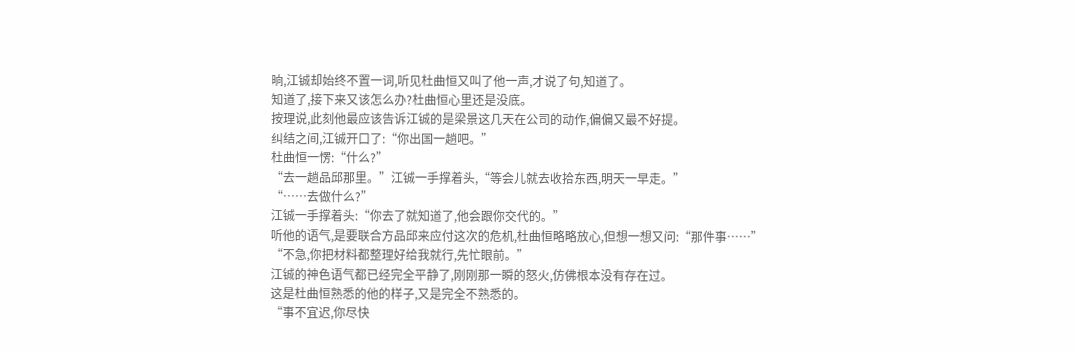晌,江铖却始终不置一词,听见杜曲恒又叫了他一声,才说了句,知道了。
知道了,接下来又该怎么办?杜曲恒心里还是没底。
按理说,此刻他最应该告诉江铖的是梁景这几天在公司的动作,偏偏又最不好提。
纠结之间,江铖开口了:“你出国一趟吧。”
杜曲恒一愣:“什么?”
“去一趟品邱那里。”江铖一手撑着头,“等会儿就去收拾东西,明天一早走。”
“……去做什么?”
江铖一手撑着头:“你去了就知道了,他会跟你交代的。”
听他的语气,是要联合方品邱来应付这次的危机,杜曲恒略略放心,但想一想又问:“那件事……”
“不急,你把材料都整理好给我就行,先忙眼前。”
江铖的神色语气都已经完全平静了,刚刚那一瞬的怒火,仿佛根本没有存在过。
这是杜曲恒熟悉的他的样子,又是完全不熟悉的。
“事不宜迟,你尽快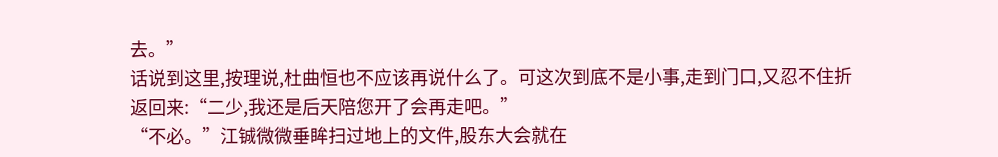去。”
话说到这里,按理说,杜曲恒也不应该再说什么了。可这次到底不是小事,走到门口,又忍不住折返回来:“二少,我还是后天陪您开了会再走吧。”
“不必。”江铖微微垂眸扫过地上的文件,股东大会就在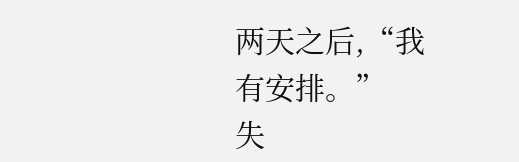两天之后,“我有安排。”
失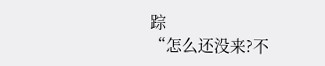踪
“怎么还没来?不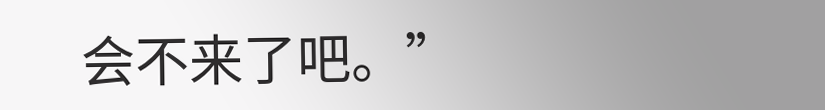会不来了吧。”